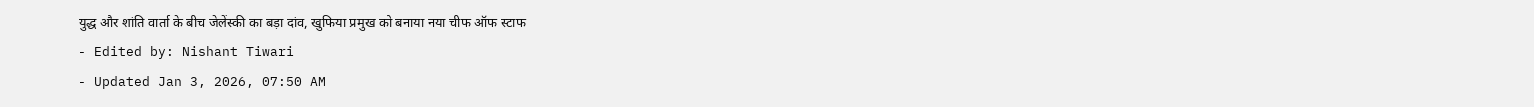युद्ध और शांति वार्ता के बीच जेलेंस्की का बड़ा दांव, खुफिया प्रमुख को बनाया नया चीफ ऑफ स्टाफ
- Edited by: Nishant Tiwari
- Updated Jan 3, 2026, 07:50 AM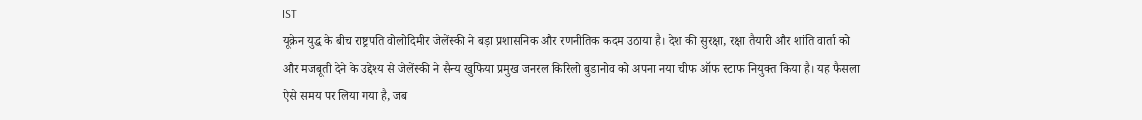IST
यूक्रेन युद्ध के बीच राष्ट्रपति वोलोदिमीर जेलेंस्की ने बड़ा प्रशासनिक और रणनीतिक कदम उठाया है। देश की सुरक्षा, रक्षा तैयारी और शांति वार्ता को और मजबूती देने के उद्देश्य से जेलेंस्की ने सैन्य खुफिया प्रमुख जनरल किरिलो बुडानोव को अपना नया चीफ ऑफ स्टाफ नियुक्त किया है। यह फैसला ऐसे समय पर लिया गया है, जब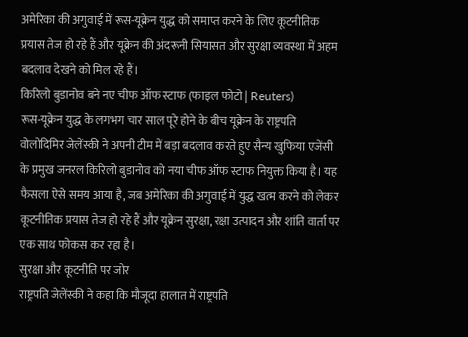अमेरिका की अगुवाई में रूस-यूक्रेन युद्ध को समाप्त करने के लिए कूटनीतिक प्रयास तेज हो रहे हैं और यूक्रेन की अंदरूनी सियासत और सुरक्षा व्यवस्था में अहम बदलाव देखने को मिल रहे हैं।
किरिलो बुडानोव बने नए चीफ ऑफ स्टाफ (फाइल फोटो | Reuters)
रूस-यूक्रेन युद्ध के लगभग चार साल पूरे होने के बीच यूक्रेन के राष्ट्रपति वोलोदिमिर जेलेंस्की ने अपनी टीम में बड़ा बदलाव करते हुए सैन्य खुफिया एजेंसी के प्रमुख जनरल किरिलो बुडानोव को नया चीफ ऑफ स्टाफ नियुक्त किया है। यह फैसला ऐसे समय आया है, जब अमेरिका की अगुवाई में युद्ध खत्म करने को लेकर कूटनीतिक प्रयास तेज हो रहे हैं और यूक्रेन सुरक्षा, रक्षा उत्पादन और शांति वार्ता पर एक साथ फोकस कर रहा है।
सुरक्षा और कूटनीति पर जोर
राष्ट्रपति जेलेंस्की ने कहा कि मौजूदा हालात में राष्ट्रपति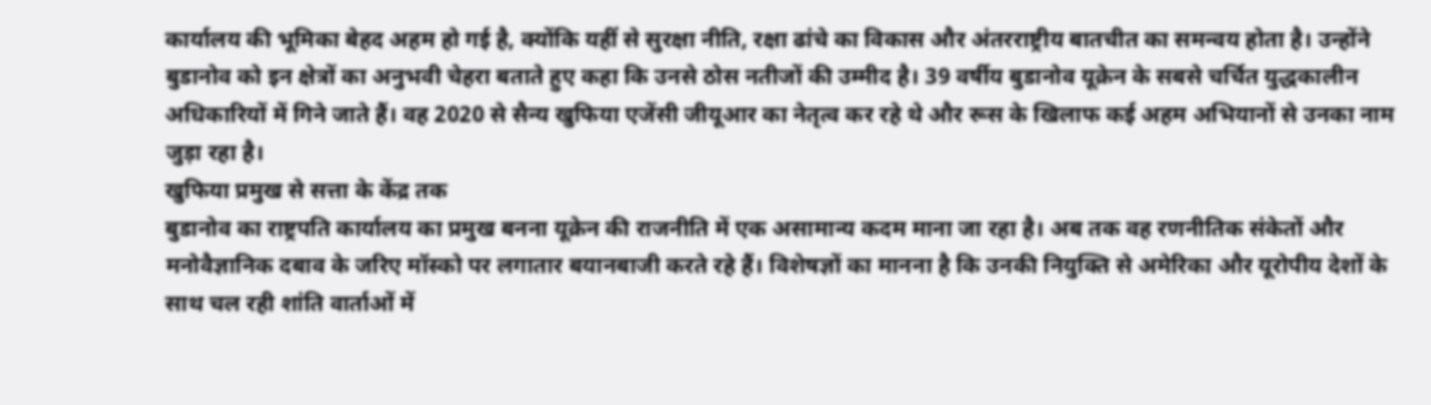कार्यालय की भूमिका बेहद अहम हो गई है, क्योंकि यहीं से सुरक्षा नीति, रक्षा ढांचे का विकास और अंतरराष्ट्रीय बातचीत का समन्वय होता है। उन्होंने बुडानोव को इन क्षेत्रों का अनुभवी चेहरा बताते हुए कहा कि उनसे ठोस नतीजों की उम्मीद है। 39 वर्षीय बुडानोव यूक्रेन के सबसे चर्चित युद्धकालीन अधिकारियों में गिने जाते हैं। वह 2020 से सैन्य खुफिया एजेंसी जीयूआर का नेतृत्व कर रहे थे और रूस के खिलाफ कई अहम अभियानों से उनका नाम जुड़ा रहा है।
खुफिया प्रमुख से सत्ता के केंद्र तक
बुडानोव का राष्ट्रपति कार्यालय का प्रमुख बनना यूक्रेन की राजनीति में एक असामान्य कदम माना जा रहा है। अब तक वह रणनीतिक संकेतों और मनोवैज्ञानिक दबाव के जरिए मॉस्को पर लगातार बयानबाजी करते रहे हैं। विशेषज्ञों का मानना है कि उनकी नियुक्ति से अमेरिका और यूरोपीय देशों के साथ चल रही शांति वार्ताओं में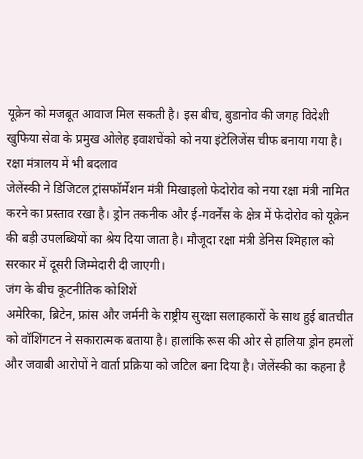यूक्रेन को मजबूत आवाज मिल सकती है। इस बीच, बुडानोव की जगह विदेशी खुफिया सेवा के प्रमुख ओलेह इवाशचेंको को नया इंटेलिजेंस चीफ बनाया गया है।
रक्षा मंत्रालय में भी बदलाव
जेलेंस्की ने डिजिटल ट्रांसफॉर्मेशन मंत्री मिखाइलो फेदोरोव को नया रक्षा मंत्री नामित करने का प्रस्ताव रखा है। ड्रोन तकनीक और ई-गवर्नेंस के क्षेत्र में फेदोरोव को यूक्रेन की बड़ी उपलब्धियों का श्रेय दिया जाता है। मौजूदा रक्षा मंत्री डेनिस श्मिहाल को सरकार में दूसरी जिम्मेदारी दी जाएगी।
जंग के बीच कूटनीतिक कोशिशें
अमेरिका, ब्रिटेन, फ्रांस और जर्मनी के राष्ट्रीय सुरक्षा सलाहकारों के साथ हुई बातचीत को वॉशिंगटन ने सकारात्मक बताया है। हालांकि रूस की ओर से हालिया ड्रोन हमलों और जवाबी आरोपों ने वार्ता प्रक्रिया को जटिल बना दिया है। जेलेंस्की का कहना है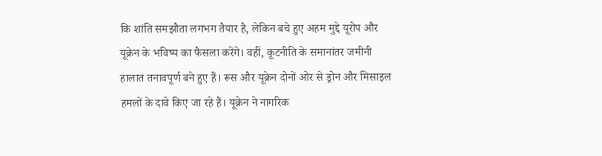कि शांति समझौता लगभग तैयार है, लेकिन बचे हुए अहम मुद्दे यूरोप और यूक्रेन के भविष्य का फैसला करेंगे। वहीं, कूटनीति के समानांतर जमीनी हालात तनावपूर्ण बने हुए हैं। रूस और यूक्रेन दोनों ओर से ड्रोन और मिसाइल हमलों के दावे किए जा रहे हैं। यूक्रेन ने नागरिक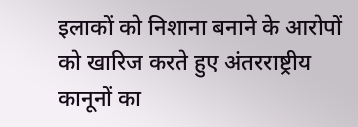इलाकों को निशाना बनाने के आरोपों को खारिज करते हुए अंतरराष्ट्रीय कानूनों का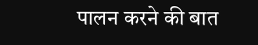पालन करने की बात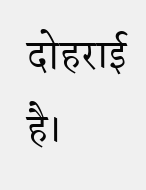दोहराई है।